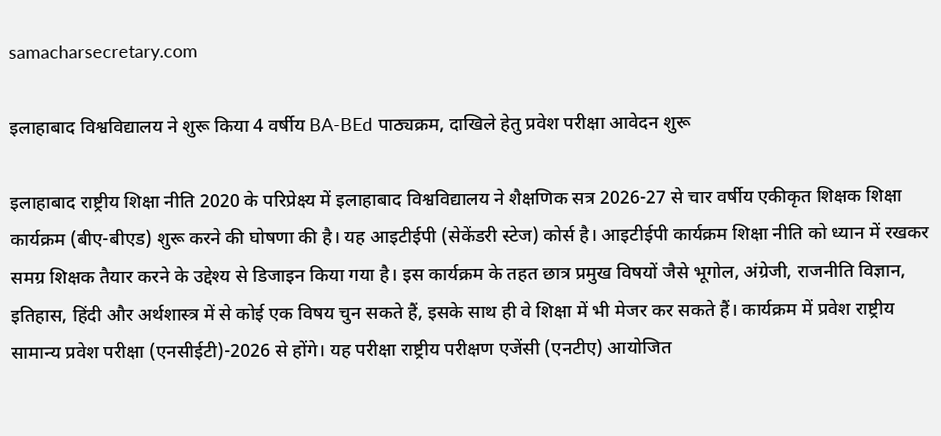samacharsecretary.com

इलाहाबाद विश्वविद्यालय ने शुरू किया 4 वर्षीय BA-BEd पाठ्यक्रम, दाखिले हेतु प्रवेश परीक्षा आवेदन शुरू

इलाहाबाद राष्ट्रीय शिक्षा नीति 2020 के परिप्रेक्ष्य में इलाहाबाद विश्वविद्यालय ने शैक्षणिक सत्र 2026-27 से चार वर्षीय एकीकृत शिक्षक शिक्षा कार्यक्रम (बीए-बीएड) शुरू करने की घोषणा की है। यह आइटीईपी (सेकेंडरी स्टेज) कोर्स है। आइटीईपी कार्यक्रम शिक्षा नीति को ध्यान में रखकर समग्र शिक्षक तैयार करने के उद्देश्य से डिजाइन किया गया है। इस कार्यक्रम के तहत छात्र प्रमुख विषयों जैसे भूगोल, अंग्रेजी, राजनीति विज्ञान, इतिहास, हिंदी और अर्थशास्त्र में से कोई एक विषय चुन सकते हैं, इसके साथ ही वे शिक्षा में भी मेजर कर सकते हैं। कार्यक्रम में प्रवेश राष्ट्रीय सामान्य प्रवेश परीक्षा (एनसीईटी)-2026 से होंगे। यह परीक्षा राष्ट्रीय परीक्षण एजेंसी (एनटीए) आयोजित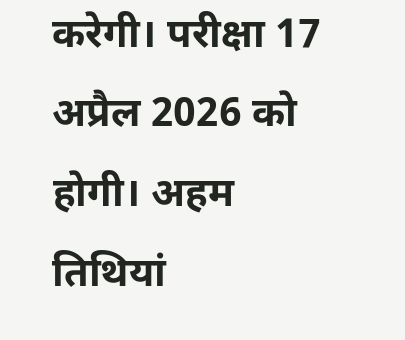करेगी। परीक्षा 17 अप्रैल 2026 को होगी। अहम तिथियां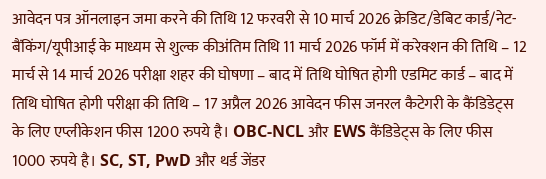आवेदन पत्र ऑनलाइन जमा करने की तिथि 12 फरवरी से 10 मार्च 2026 क्रेडिट/डेबिट कार्ड/नेट-बैंकिंग/यूपीआई के माध्यम से शुल्क कीअंतिम तिथि 11 मार्च 2026 फॉर्म में करेक्शन की तिथि – 12 मार्च से 14 मार्च 2026 परीक्षा शहर की घोषणा – बाद में तिथि घोषित होगी एडमिट कार्ड – बाद में तिथि घोषित होगी परीक्षा की तिथि – 17 अप्रैल 2026 आवेदन फीस जनरल कैटेगरी के कैंडिडेट्स के लिए एप्लीकेशन फीस 1200 रुपये है। OBC-NCL और EWS कैंडिडेट्स के लिए फीस 1000 रुपये है। SC, ST, PwD और थर्ड जेंडर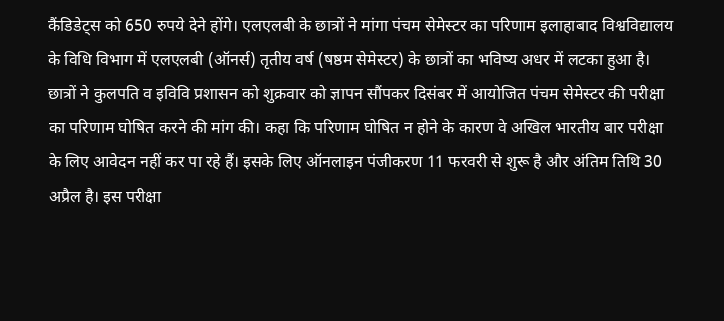कैंडिडेट्स को 650 रुपये देने होंगे। एलएलबी के छात्रों ने मांगा पंचम सेमेस्टर का परिणाम इलाहाबाद विश्वविद्यालय के विधि विभाग में एलएलबी (ऑनर्स) तृतीय वर्ष (षष्ठम सेमेस्टर) के छात्रों का भविष्य अधर में लटका हुआ है। छात्रों ने कुलपति व इविवि प्रशासन को शुक्रवार को ज्ञापन सौंपकर दिसंबर में आयोजित पंचम सेमेस्टर की परीक्षा का परिणाम घोषित करने की मांग की। कहा कि परिणाम घोषित न होने के कारण वे अखिल भारतीय बार परीक्षा के लिए आवेदन नहीं कर पा रहे हैं। इसके लिए ऑनलाइन पंजीकरण 11 फरवरी से शुरू है और अंतिम तिथि 30 अप्रैल है। इस परीक्षा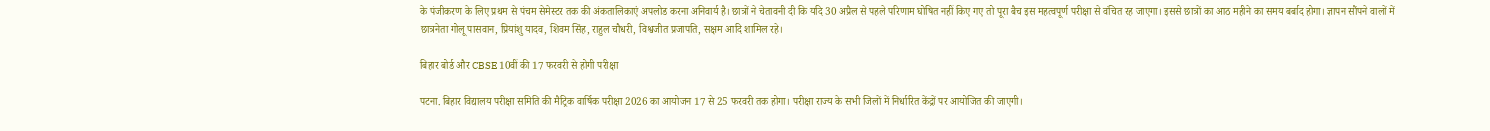के पंजीकरण के लिए प्रथम से पंचम सेमेस्टर तक की अंकतालिकाएं अपलोड करना अनिवार्य है। छात्रों ने चेतावनी दी कि यदि 30 अप्रैल से पहले परिणाम घोषित नहीं किए गए तो पूरा बैच इस महत्वपूर्ण परीक्षा से वंचित रह जाएगा। इससे छात्रों का आठ महीने का समय बर्बाद होगा। ज्ञापन सौंपने वालों में छात्रनेता गोलू पासवान, प्रियांशु यादव, शिवम सिंह, राहुल चौधरी, विश्वजीत प्रजापति, सक्षम आदि शामिल रहे।

बिहार बोर्ड और CBSE 10वीं की 17 फरवरी से होगी परीक्षा

पटना. बिहार विद्यालय परीक्षा समिति की मैट्रिक वार्षिक परीक्षा 2026 का आयोजन 17 से 25 फरवरी तक होगा। परीक्षा राज्य के सभी जिलों में निर्धारित केंद्रों पर आयोजित की जाएगी।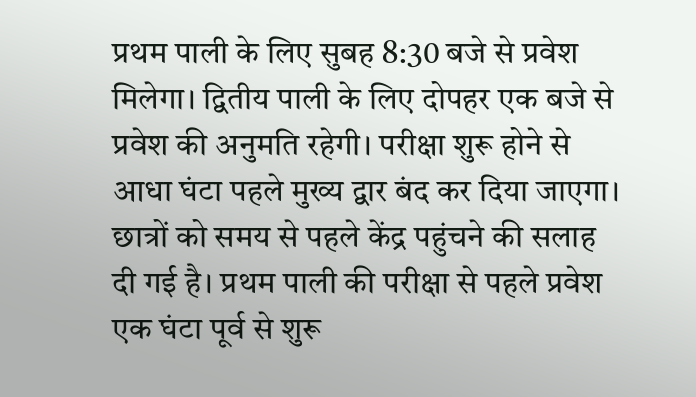प्रथम पाली के लिए सुबह 8:30 बजे से प्रवेश मिलेगा। द्वितीय पाली के लिए दोपहर एक बजे से प्रवेश की अनुमति रहेगी। परीक्षा शुरू होने से आधा घंटा पहले मुख्य द्वार बंद कर दिया जाएगा। छात्रों को समय से पहले केंद्र पहुंचने की सलाह दी गई है। प्रथम पाली की परीक्षा से पहले प्रवेश एक घंटा पूर्व से शुरू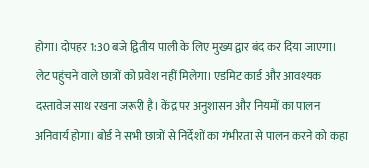होगा। दोपहर 1:30 बजे द्वितीय पाली के लिए मुख्य द्वार बंद कर दिया जाएगा। लेट पहुंचने वाले छात्रों को प्रवेश नहीं मिलेगा। एडमिट कार्ड और आवश्यक दस्तावेज साथ रखना जरूरी है। केंद्र पर अनुशासन और नियमों का पालन अनिवार्य होगा। बोर्ड ने सभी छात्रों से निर्देशों का गंभीरता से पालन करने को कहा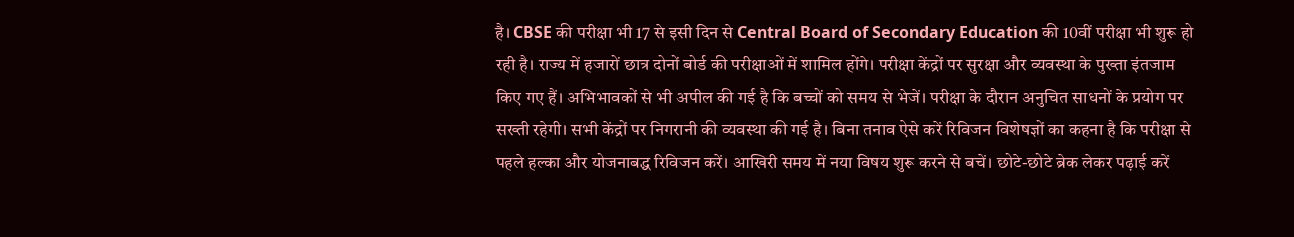है। CBSE की परीक्षा भी 17 से इसी दिन से Central Board of Secondary Education की 10वीं परीक्षा भी शुरू हो रही है। राज्य में हजारों छात्र दोनों बोर्ड की परीक्षाओं में शामिल होंगे। परीक्षा केंद्रों पर सुरक्षा और व्यवस्था के पुख्ता इंतजाम किए गए हैं। अभिभावकों से भी अपील की गई है कि बच्चों को समय से भेजें। परीक्षा के दौरान अनुचित साधनों के प्रयोग पर सख्ती रहेगी। सभी केंद्रों पर निगरानी की व्यवस्था की गई है। बिना तनाव ऐसे करें रिविजन विशेषज्ञों का कहना है कि परीक्षा से पहले हल्का और योजनाबद्ध रिविजन करें। आखिरी समय में नया विषय शुरू करने से बचें। छोटे-छोटे ब्रेक लेकर पढ़ाई करें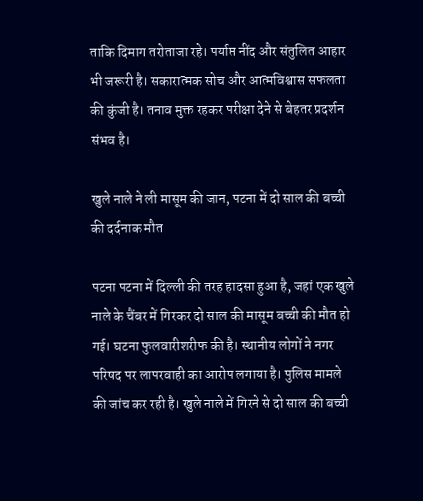ताकि दिमाग तरोताजा रहे। पर्याप्त नींद और संतुलित आहार भी जरूरी है। सकारात्मक सोच और आत्मविश्वास सफलता की कुंजी है। तनाव मुक्त रहकर परीक्षा देने से बेहतर प्रदर्शन संभव है।

खुले नाले ने ली मासूम की जान, पटना में दो साल की बच्ची की दर्दनाक मौत

पटना पटना में दिल्ली की तरह हादसा हुआ है, जहां एक खुले नाले के चैंबर में गिरकर दो साल की मासूम बच्ची की मौत हो गई। घटना फुलवारीशरीफ की है। स्थानीय लोगों ने नगर परिषद पर लापरवाही का आरोप लगाया है। पुलिस मामले की जांच कर रही है। खुले नाले में गिरने से दो साल की बच्ची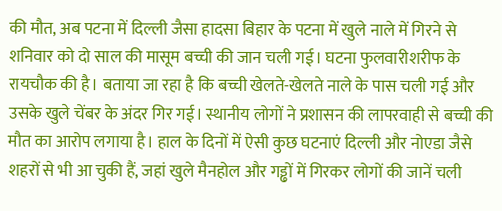की मौत, अब पटना में दिल्ली जैसा हादसा बिहार के पटना में खुले नाले में गिरने से शनिवार को दो साल की मासूम बच्ची की जान चली गई। घटना फुलवारीशरीफ के रायचौक की है। बताया जा रहा है कि बच्ची खेलते-खेलते नाले के पास चली गई और उसके खुले चेंबर के अंदर गिर गई। स्थानीय लोगों ने प्रशासन की लापरवाही से बच्ची की मौत का आरोप लगाया है। हाल के दिनों में ऐसी कुछ घटनाएं दिल्ली और नोएडा जैसे शहरों से भी आ चुकी हैं, जहां खुले मैनहोल और गड्ढों में गिरकर लोगों की जानें चली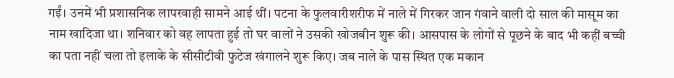गईं। उनमें भी प्रशासनिक लापरवाही सामने आई थीं। पटना के फुलवारीशरीफ में नाले में गिरकर जान गंवाने वाली दो साल की मासूम का नाम खादिजा था। शनिवार को वह लापता हुई तो घर वालों ने उसकी खोजबीन शुरू की। आसपास के लोगों से पूछने के बाद भी कहीं बच्ची का पता नहीं चला तो इलाके के सीसीटीवी फुटेज खंगालने शुरू किए। जब नाले के पास स्थित एक मकान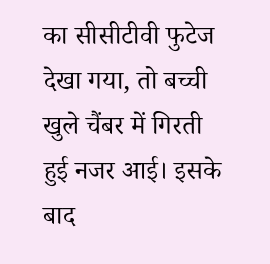का सीसीटीवी फुटेज देखा गया, तो बच्ची खुले चैंबर में गिरती हुई नजर आई। इसके बाद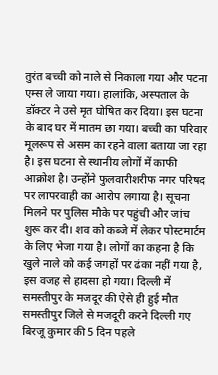तुरंत बच्ची को नाले से निकाला गया और पटना एम्स ले जाया गया। हालांकि, अस्पताल के डॉक्टर ने उसे मृत घोषित कर दिया। इस घटना के बाद घर में मातम छा गया। बच्ची का परिवार मूलरूप से असम का रहने वाला बताया जा रहा है। इस घटना से स्थानीय लोगों में काफी आक्रोश है। उन्होंने फुलवारीशरीफ नगर परिषद पर लापरवाही का आरोप लगाया है। सूचना मिलने पर पुलिस मौके पर पहुंची और जांच शुरू कर दी। शव को कब्जे में लेकर पोस्टमार्टम के लिए भेजा गया है। लोगों का कहना है कि खुले नाले को कई जगहों पर ढंका नहीं गया है, इस वजह से हादसा हो गया। दिल्ली में समस्तीपुर के मजदूर की ऐसे ही हुई मौत समस्तीपुर जिले से मजदूरी करने दिल्ली गए बिरजू कुमार की 5 दिन पहले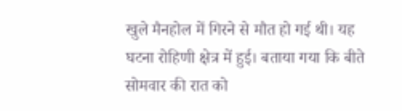खुले मैनहोल में गिरने से मौत हो गई थी। यह घटना रोहिणी क्षेत्र में हुई। बताया गया कि बीते सोमवार की रात को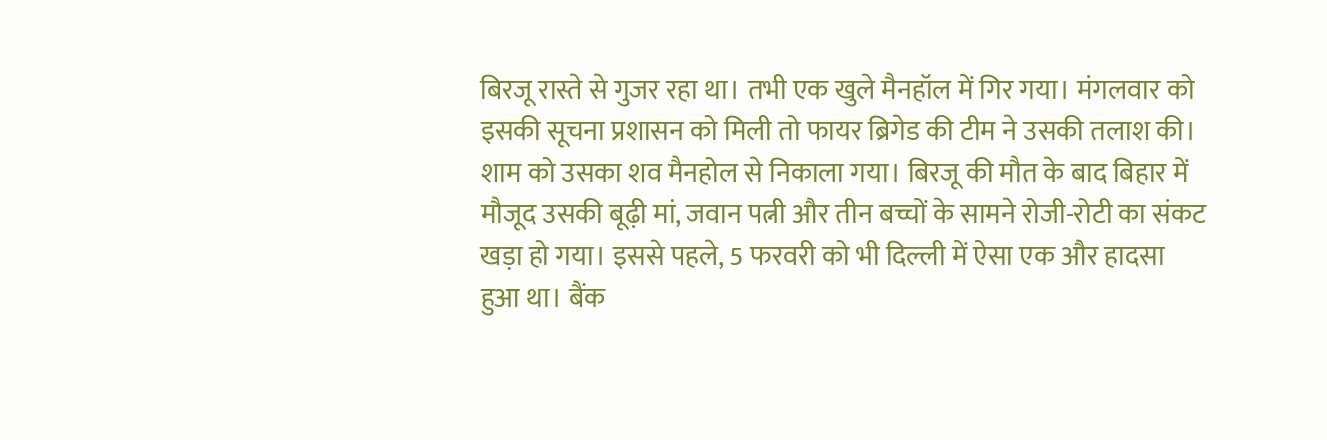बिरजू रास्ते से गुजर रहा था। तभी एक खुले मैनहॉल में गिर गया। मंगलवार को इसकी सूचना प्रशासन को मिली तो फायर ब्रिगेड की टीम ने उसकी तलाश की। शाम को उसका शव मैनहोल से निकाला गया। बिरजू की मौत के बाद बिहार में मौजूद उसकी बूढ़ी मां, जवान पत्नी और तीन बच्चों के सामने रोजी-रोटी का संकट खड़ा हो गया। इससे पहले, 5 फरवरी को भी दिल्ली में ऐसा एक और हादसा हुआ था। बैंक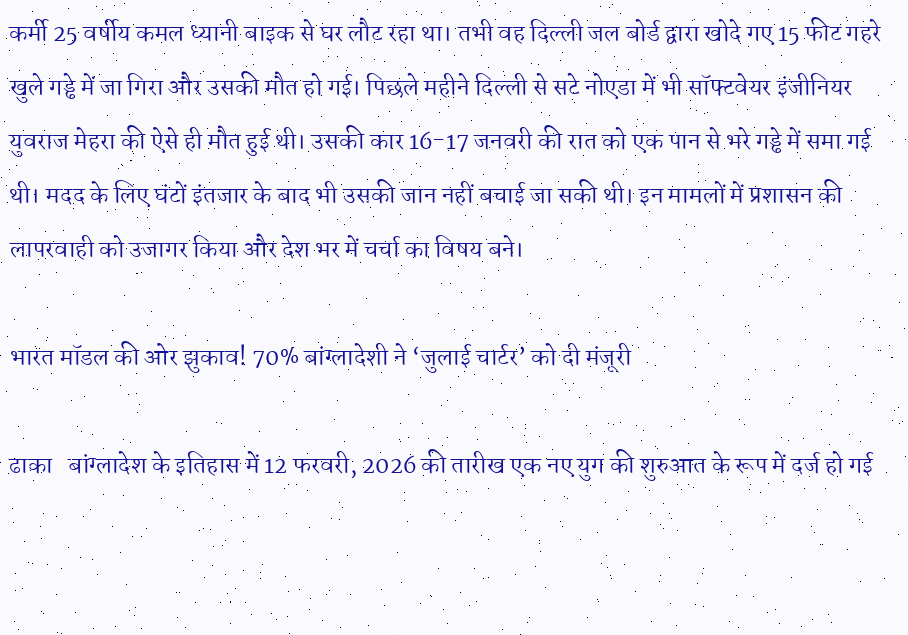कर्मी 25 वर्षीय कमल ध्यानी बाइक से घर लौट रहा था। तभी वह दिल्ली जल बोर्ड द्वारा खोदे गए 15 फीट गहरे खुले गड्ढे में जा गिरा और उसकी मौत हो गई। पिछले महीने दिल्ली से सटे नोएडा में भी सॉफ्टवेयर इंजीनियर युवराज मेहरा की ऐसे ही मौत हुई थी। उसकी कार 16-17 जनवरी की रात को एक पान से भरे गड्ढे में समा गई थी। मदद के लिए घंटों इंतजार के बाद भी उसकी जान नहीं बचाई जा सकी थी। इन मामलों में प्रशासन की लापरवाही को उजागर किया और देश भर में चर्चा का विषय बने।

भारत मॉडल की ओर झुकाव! 70% बांग्लादेशी ने ‘जुलाई चार्टर’ को दी मंजूरी

ढाका   बांग्लादेश के इतिहास में 12 फरवरी, 2026 की तारीख एक नए युग की शुरुआत के रूप में दर्ज हो गई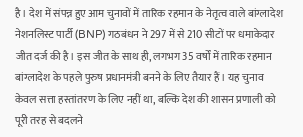है। देश में संपन्न हुए आम चुनावों में तारिक रहमान के नेतृत्व वाले बांग्लादेश नेशनलिस्ट पार्टी (BNP) गठबंधन ने 297 में से 210 सीटों पर धमाकेदार जीत दर्ज की है। इस जीत के साथ ही, लगभग 35 वर्षों में तारिक रहमान बांग्लादेश के पहले पुरुष प्रधानमंत्री बनने के लिए तैयार हैं। यह चुनाव केवल सत्ता हस्तांतरण के लिए नहीं था, बल्कि देश की शासन प्रणाली को पूरी तरह से बदलने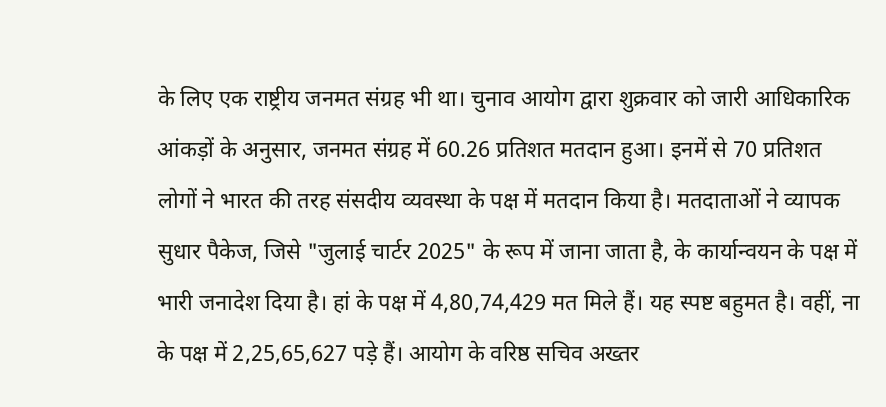के लिए एक राष्ट्रीय जनमत संग्रह भी था। चुनाव आयोग द्वारा शुक्रवार को जारी आधिकारिक आंकड़ों के अनुसार, जनमत संग्रह में 60.26 प्रतिशत मतदान हुआ। इनमें से 70 प्रतिशत लोगों ने भारत की तरह संसदीय व्यवस्था के पक्ष में मतदान किया है। मतदाताओं ने व्यापक सुधार पैकेज, जिसे "जुलाई चार्टर 2025" के रूप में जाना जाता है, के कार्यान्वयन के पक्ष में भारी जनादेश दिया है। हां के पक्ष में 4,80,74,429 मत मिले हैं। यह स्पष्ट बहुमत है। वहीं, ना के पक्ष में 2,25,65,627 पड़े हैं। आयोग के वरिष्ठ सचिव अख्तर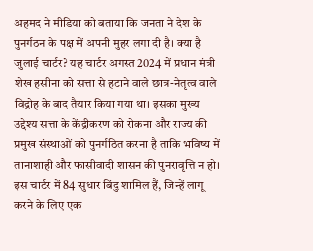अहमद ने मीडिया को बताया कि जनता ने देश के पुनर्गठन के पक्ष में अपनी मुहर लगा दी है। क्या है जुलाई चार्टर? यह चार्टर अगस्त 2024 में प्रधान मंत्री शेख हसीना को सत्ता से हटाने वाले छात्र-नेतृत्व वाले विद्रोह के बाद तैयार किया गया था। इसका मुख्य उद्देश्य सत्ता के केंद्रीकरण को रोकना और राज्य की प्रमुख संस्थाओं को पुनर्गठित करना है ताकि भविष्य में तानाशाही और फासीवादी शासन की पुनरावृत्ति न हो। इस चार्टर में 84 सुधार बिंदु शामिल हैं, जिन्हें लागू करने के लिए एक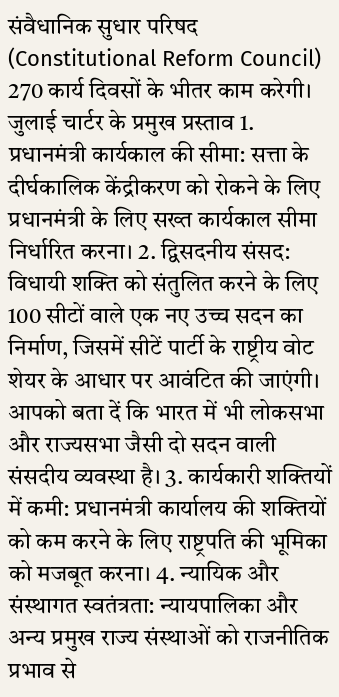संवैधानिक सुधार परिषद (Constitutional Reform Council) 270 कार्य दिवसों के भीतर काम करेगी। जुलाई चार्टर के प्रमुख प्रस्ताव 1. प्रधानमंत्री कार्यकाल की सीमा: सत्ता के दीर्घकालिक केंद्रीकरण को रोकने के लिए प्रधानमंत्री के लिए सख्त कार्यकाल सीमा निर्धारित करना। 2. द्विसदनीय संसद: विधायी शक्ति को संतुलित करने के लिए 100 सीटों वाले एक नए उच्च सदन का निर्माण, जिसमें सीटें पार्टी के राष्ट्रीय वोट शेयर के आधार पर आवंटित की जाएंगी। आपको बता दें कि भारत में भी लोकसभा और राज्यसभा जैसी दो सदन वाली संसदीय व्यवस्था है। 3. कार्यकारी शक्तियों में कमी: प्रधानमंत्री कार्यालय की शक्तियों को कम करने के लिए राष्ट्रपति की भूमिका को मजबूत करना। 4. न्यायिक और संस्थागत स्वतंत्रता: न्यायपालिका और अन्य प्रमुख राज्य संस्थाओं को राजनीतिक प्रभाव से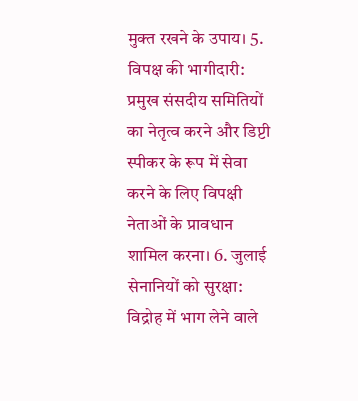मुक्त रखने के उपाय। 5. विपक्ष की भागीदारी: प्रमुख संसदीय समितियों का नेतृत्व करने और डिप्टी स्पीकर के रूप में सेवा करने के लिए विपक्षी नेताओं के प्रावधान शामिल करना। 6. जुलाई सेनानियों को सुरक्षा: विद्रोह में भाग लेने वाले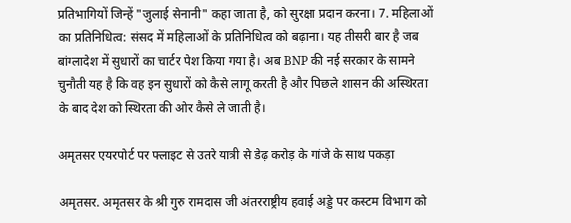प्रतिभागियों जिन्हें "जुलाई सेनानी" कहा जाता है, को सुरक्षा प्रदान करना। 7. महिलाओं का प्रतिनिधित्व: संसद में महिलाओं के प्रतिनिधित्व को बढ़ाना। यह तीसरी बार है जब बांग्लादेश में सुधारों का चार्टर पेश किया गया है। अब BNP की नई सरकार के सामने चुनौती यह है कि वह इन सुधारों को कैसे लागू करती है और पिछले शासन की अस्थिरता के बाद देश को स्थिरता की ओर कैसे ले जाती है।

अमृतसर एयरपोर्ट पर फ्लाइट से उतरे यात्री से डेढ़ करोड़ के गांजे के साथ पकड़ा

अमृतसर. अमृतसर के श्री गुरु रामदास जी अंतरराष्ट्रीय हवाई अड्डे पर कस्टम विभाग को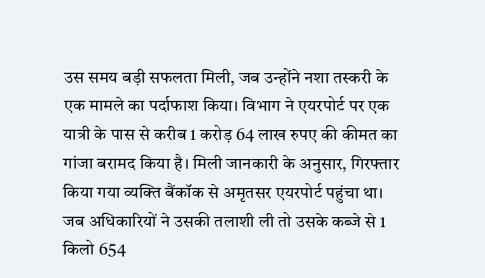उस समय बड़ी सफलता मिली, जब उन्होंने नशा तस्करी के एक मामले का पर्दाफाश किया। विभाग ने एयरपोर्ट पर एक यात्री के पास से करीब 1 करोड़ 64 लाख रुपए की कीमत का गांजा बरामद किया है। मिली जानकारी के अनुसार, गिरफ्तार किया गया व्यक्ति बैंकॉक से अमृतसर एयरपोर्ट पहुंचा था। जब अधिकारियों ने उसकी तलाशी ली तो उसके कब्जे से 1 किलो 654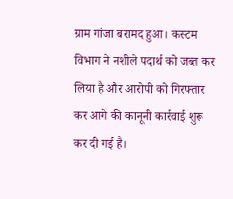ग्राम गांजा बरामद हुआ। कस्टम विभाग ने नशीले पदार्थ को जब्त कर लिया है और आरोपी को गिरफ्तार कर आगे की कानूनी कार्रवाई शुरू कर दी गई है।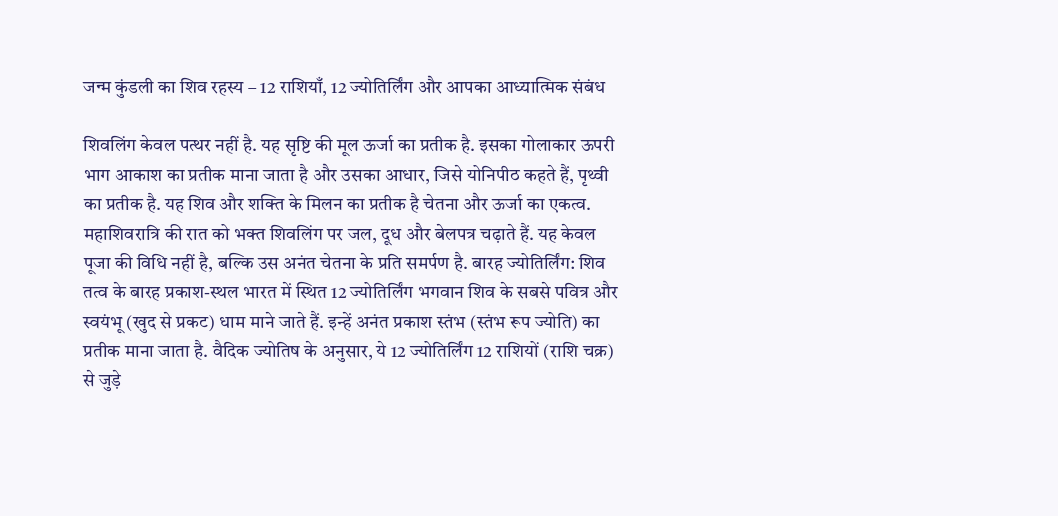जन्म कुंडली का शिव रहस्य – 12 राशियाँ, 12 ज्योतिर्लिंग और आपका आध्यात्मिक संबंध

शिवलिंग केवल पत्थर नहीं है. यह सृष्टि की मूल ऊर्जा का प्रतीक है. इसका गोलाकार ऊपरी भाग आकाश का प्रतीक माना जाता है और उसका आधार, जिसे योनिपीठ कहते हैं, पृथ्वी का प्रतीक है. यह शिव और शक्ति के मिलन का प्रतीक है चेतना और ऊर्जा का एकत्व. महाशिवरात्रि की रात को भक्त शिवलिंग पर जल, दूध और बेलपत्र चढ़ाते हैं. यह केवल पूजा की विधि नहीं है, बल्कि उस अनंत चेतना के प्रति समर्पण है. बारह ज्योतिर्लिंग: शिव तत्व के बारह प्रकाश-स्थल भारत में स्थित 12 ज्योतिर्लिंग भगवान शिव के सबसे पवित्र और स्वयंभू (खुद से प्रकट) धाम माने जाते हैं. इन्हें अनंत प्रकाश स्तंभ (स्तंभ रूप ज्योति) का प्रतीक माना जाता है. वैदिक ज्योतिष के अनुसार, ये 12 ज्योतिर्लिंग 12 राशियों (राशि चक्र) से जुड़े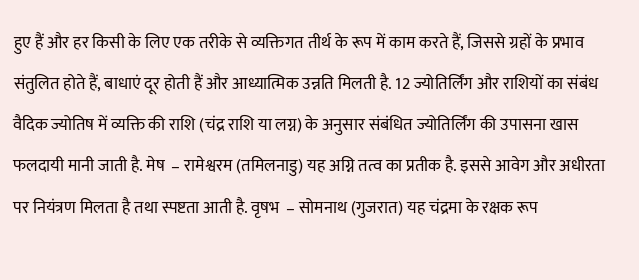हुए हैं और हर किसी के लिए एक तरीके से व्यक्तिगत तीर्थ के रूप में काम करते हैं, जिससे ग्रहों के प्रभाव संतुलित होते हैं, बाधाएं दूर होती हैं और आध्यात्मिक उन्नति मिलती है. 12 ज्योतिर्लिंग और राशियों का संबंध वैदिक ज्योतिष में व्यक्ति की राशि (चंद्र राशि या लग्न) के अनुसार संबंधित ज्योतिर्लिंग की उपासना खास फलदायी मानी जाती है. मेष  – रामेश्वरम (तमिलनाडु) यह अग्नि तत्व का प्रतीक है. इससे आवेग और अधीरता पर नियंत्रण मिलता है तथा स्पष्टता आती है. वृषभ  – सोमनाथ (गुजरात) यह चंद्रमा के रक्षक रूप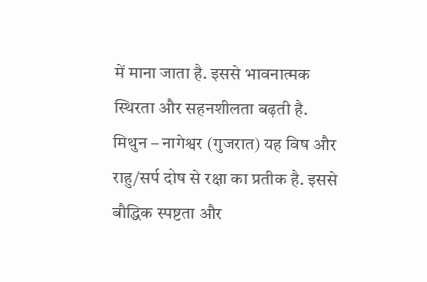में माना जाता है. इससे भावनात्मक स्थिरता और सहनशीलता बढ़ती है. मिथुन – नागेश्वर (गुजरात) यह विष और राहु/सर्प दोष से रक्षा का प्रतीक है. इससे बौद्धिक स्पष्टता और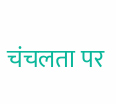चंचलता पर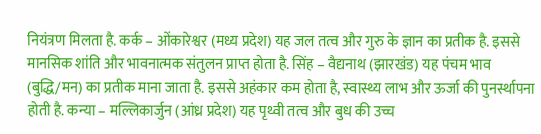नियंत्रण मिलता है. कर्क – ओंकारेश्वर (मध्य प्रदेश) यह जल तत्व और गुरु के ज्ञान का प्रतीक है. इससे मानसिक शांति और भावनात्मक संतुलन प्राप्त होता है. सिंह – वैद्यनाथ (झारखंड) यह पंचम भाव (बुद्धि/मन) का प्रतीक माना जाता है. इससे अहंकार कम होता है, स्वास्थ्य लाभ और ऊर्जा की पुनर्स्थापना होती है. कन्या – मल्लिकार्जुन (आंध्र प्रदेश) यह पृथ्वी तत्व और बुध की उच्च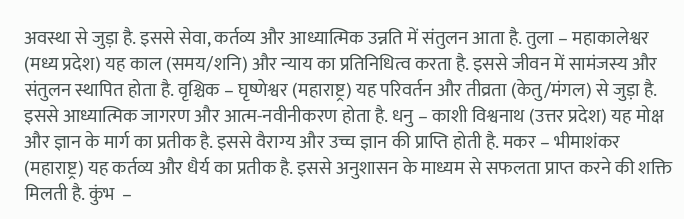अवस्था से जुड़ा है. इससे सेवा, कर्तव्य और आध्यात्मिक उन्नति में संतुलन आता है. तुला – महाकालेश्वर (मध्य प्रदेश) यह काल (समय/शनि) और न्याय का प्रतिनिधित्व करता है. इससे जीवन में सामंजस्य और संतुलन स्थापित होता है. वृश्चिक – घृष्णेश्वर (महाराष्ट्र) यह परिवर्तन और तीव्रता (केतु/मंगल) से जुड़ा है. इससे आध्यात्मिक जागरण और आत्म-नवीनीकरण होता है. धनु – काशी विश्वनाथ (उत्तर प्रदेश) यह मोक्ष और ज्ञान के मार्ग का प्रतीक है. इससे वैराग्य और उच्च ज्ञान की प्राप्ति होती है. मकर – भीमाशंकर (महाराष्ट्र) यह कर्तव्य और धैर्य का प्रतीक है. इससे अनुशासन के माध्यम से सफलता प्राप्त करने की शक्ति मिलती है. कुंभ  –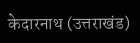केदारनाथ (उत्तराखंड)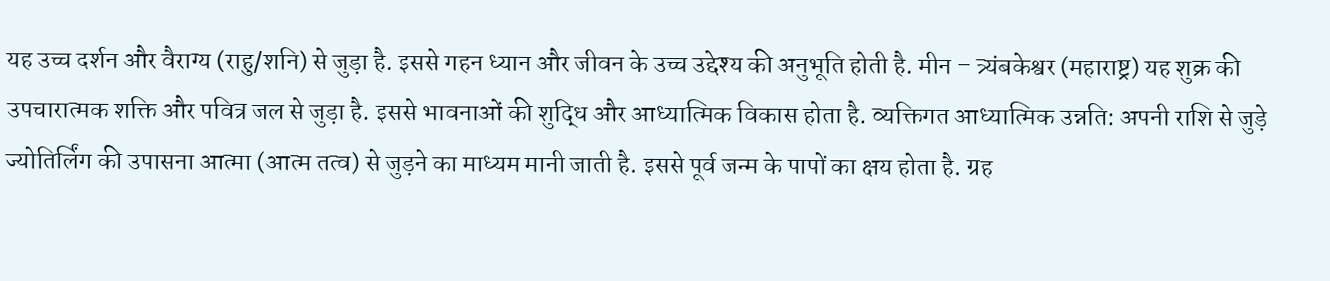यह उच्च दर्शन और वैराग्य (राहु/शनि) से जुड़ा है. इससे गहन ध्यान और जीवन के उच्च उद्देश्य की अनुभूति होती है. मीन – त्र्यंबकेश्वर (महाराष्ट्र) यह शुक्र की उपचारात्मक शक्ति और पवित्र जल से जुड़ा है. इससे भावनाओं की शुद्धि और आध्यात्मिक विकास होता है. व्यक्तिगत आध्यात्मिक उन्नति: अपनी राशि से जुड़े ज्योतिर्लिंग की उपासना आत्मा (आत्म तत्व) से जुड़ने का माध्यम मानी जाती है. इससे पूर्व जन्म के पापों का क्षय होता है. ग्रह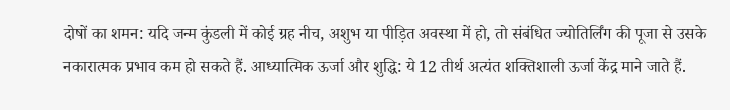दोषों का शमन: यदि जन्म कुंडली में कोई ग्रह नीच, अशुभ या पीड़ित अवस्था में हो, तो संबंधित ज्योतिर्लिंग की पूजा से उसके नकारात्मक प्रभाव कम हो सकते हैं. आध्यात्मिक ऊर्जा और शुद्धि: ये 12 तीर्थ अत्यंत शक्तिशाली ऊर्जा केंद्र माने जाते हैं.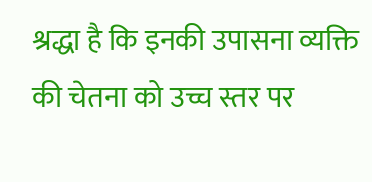श्रद्धा है कि इनकी उपासना व्यक्ति की चेतना को उच्च स्तर पर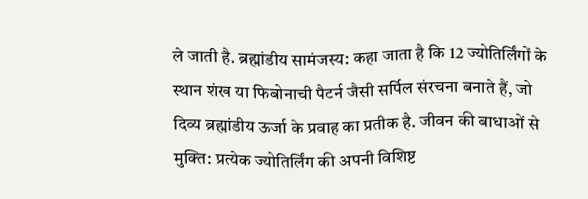ले जाती है. ब्रह्मांडीय सामंजस्य: कहा जाता है कि 12 ज्योतिर्लिंगों के स्थान शंख या फिबोनाची पैटर्न जैसी सर्पिल संरचना बनाते हैं, जो दिव्य ब्रह्मांडीय ऊर्जा के प्रवाह का प्रतीक है. जीवन की बाधाओं से मुक्ति: प्रत्येक ज्योतिर्लिंग की अपनी विशिष्ट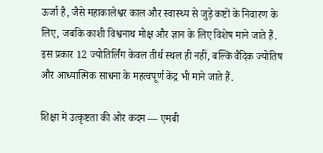ऊर्जा है, जैसे महाकालेश्वर काल और स्वास्थ्य से जुड़े कष्टों के निवारण के लिए, जबकि काशी विश्वनाथ मोक्ष और ज्ञान के लिए विशेष माने जाते हैं. इस प्रकार 12 ज्योतिर्लिंग केवल तीर्थ स्थल ही नहीं, बल्कि वैदिक ज्योतिष और आध्यात्मिक साधना के महत्वपूर्ण केंद्र भी माने जाते हैं.

शिक्षा में उत्कृष्टता की ओर कदम — एमबी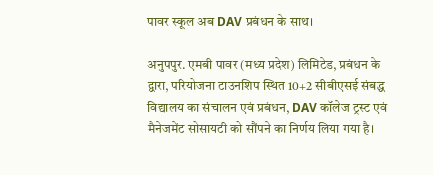पावर स्कूल अब DAV प्रबंधन के साथ।

अनुपपुर. एमबी पावर (मध्य प्रदेश) लिमिटेड, प्रबंधन के द्वारा, परियोजना टाउनशिप स्थित 10+2 सीबीएसई संबद्ध विद्यालय का संचालन एवं प्रबंधन, DAV कॉलेज ट्रस्ट एवं मैनेजमेंट सोसायटी को सौंपने का निर्णय लिया गया है।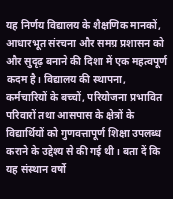यह निर्णय विद्यालय के शैक्षणिक मानकों, आधारभूत संरचना और समग्र प्रशासन को और सुदृढ़ बनाने की दिशा में एक महत्वपूर्ण कदम है। विद्यालय की स्थापना, कर्मचारियों के बच्चों, परियोजना प्रभावित परिवारों तथा आसपास के क्षेत्रों के विद्यार्थियों को गुणवत्तापूर्ण शिक्षा उपलब्ध कराने के उद्देश्य से की गई थी। बता दें कि यह संस्थान वर्षो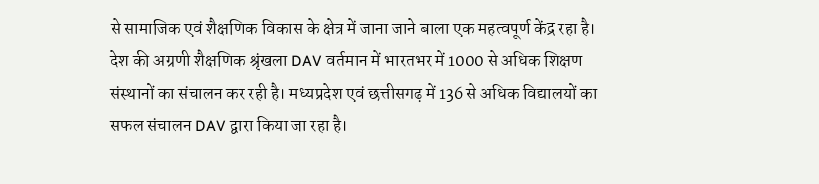से सामाजिक एवं शैक्षणिक विकास के क्षेत्र में जाना जाने बाला एक महत्वपूर्ण केंद्र रहा है। देश की अग्रणी शैक्षणिक श्रृंखला DAV वर्तमान में भारतभर में 1000 से अधिक शिक्षण संस्थानों का संचालन कर रही है। मध्यप्रदेश एवं छत्तीसगढ़ में 136 से अधिक विद्यालयों का सफल संचालन DAV द्वारा किया जा रहा है।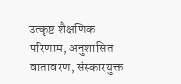उत्कृष्ट शैक्षणिक परिणाम, अनुशासित वातावरण, संस्कारयुक्त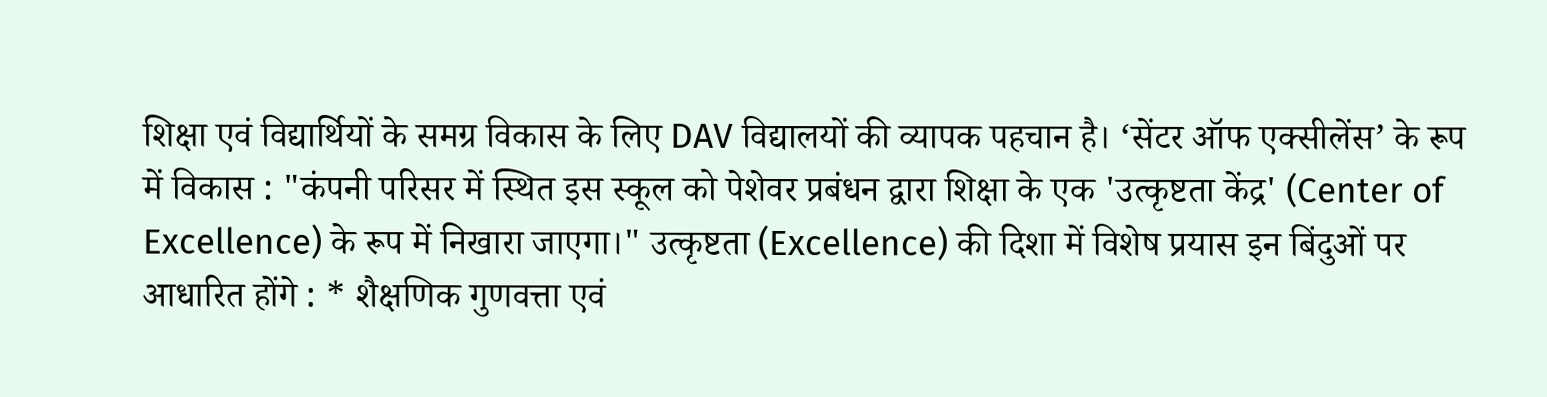शिक्षा एवं विद्यार्थियों के समग्र विकास के लिए DAV विद्यालयों की व्यापक पहचान है। ‘सेंटर ऑफ एक्सीलेंस’ के रूप में विकास : "कंपनी परिसर में स्थित इस स्कूल को पेशेवर प्रबंधन द्वारा शिक्षा के एक 'उत्कृष्टता केंद्र' (Center of Excellence) के रूप में निखारा जाएगा।" उत्कृष्टता (Excellence) की दिशा में विशेष प्रयास इन बिंदुओं पर आधारित होंगे : * शैक्षणिक गुणवत्ता एवं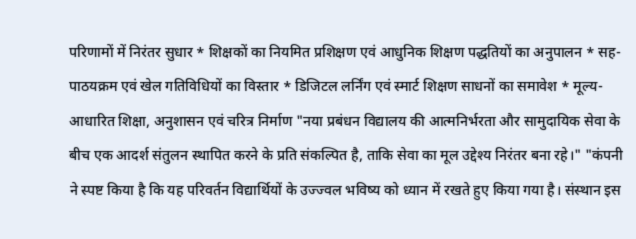परिणामों में निरंतर सुधार * शिक्षकों का नियमित प्रशिक्षण एवं आधुनिक शिक्षण पद्धतियों का अनुपालन * सह-पाठयक्रम एवं खेल गतिविधियों का विस्तार * डिजिटल लर्निंग एवं स्मार्ट शिक्षण साधनों का समावेश * मूल्य-आधारित शिक्षा, अनुशासन एवं चरित्र निर्माण "नया प्रबंधन विद्यालय की आत्मनिर्भरता और सामुदायिक सेवा के बीच एक आदर्श संतुलन स्थापित करने के प्रति संकल्पित है, ताकि सेवा का मूल उद्देश्य निरंतर बना रहे।" "कंपनी ने स्पष्ट किया है कि यह परिवर्तन विद्यार्थियों के उज्ज्वल भविष्य को ध्यान में रखते हुए किया गया है। संस्थान इस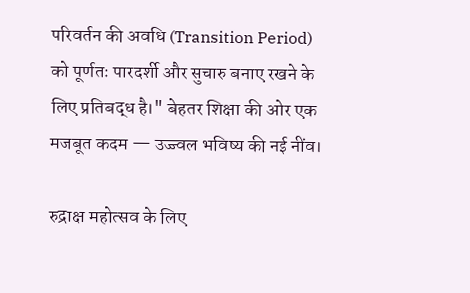परिवर्तन की अवधि (Transition Period) को पूर्णतः पारदर्शी और सुचारु बनाए रखने के लिए प्रतिबद्ध है।" बेहतर शिक्षा की ओर एक मजबूत कदम — उज्ज्वल भविष्य की नई नींव।

रुद्राक्ष महोत्सव के लिए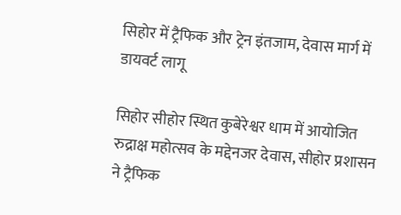सिहोर में ट्रैफिक और ट्रेन इंतजाम, देवास मार्ग में डायवर्ट लागू

सिहोर सीहोर स्थित कुबेरेश्वर धाम में आयोजित रुद्राक्ष महोत्सव के मद्देनजर देवास, सीहोर प्रशासन ने ट्रैफिक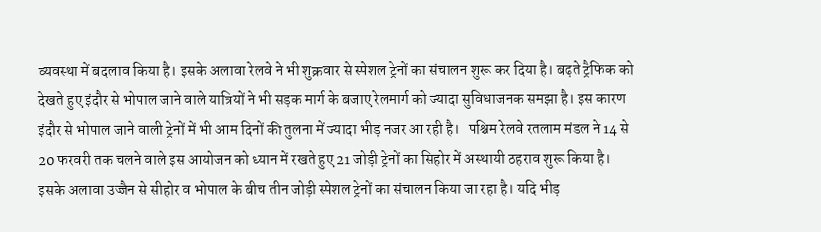व्यवस्था में बदलाव किया है। इसके अलावा रेलवे ने भी शुक्रवार से स्पेशल ट्रेनों का संचालन शुरू कर दिया है। बढ़ते ट्रैफिक को देखते हुए इंदौर से भोपाल जाने वाले यात्रियों ने भी सड़क मार्ग के बजाए रेलमार्ग को ज्यादा सुविधाजनक समझा है। इस कारण इंदौर से भोपाल जाने वाली ट्रेनों में भी आम दिनों की तुलना में ज्यादा भीड़ नजर आ रही है।   पश्चिम रेलवे रतलाम मंडल ने 14 से 20 फरवरी तक चलने वाले इस आयोजन को ध्यान में रखते हुए 21 जोड़ी ट्रेनों का सिहोर में अस्थायी ठहराव शुरू किया है। इसके अलावा उज्जैन से सीहोर व भोपाल के बीच तीन जोड़ी स्पेशल ट्रेनों का संचालन किया जा रहा है। यदि भीड़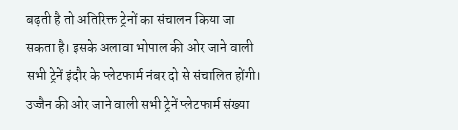बढ़ती है तो अतिरिक्त ट्रेनों का संचालन किया जा सकता है। इसके अलावा भोपाल की ओर जाने वाली सभी ट्रेनें इंदौर के प्लेटफार्म नंबर दो से संचालित होंगी। उज्जैन की ओर जाने वाली सभी ट्रेनें प्लेटफार्म संख्या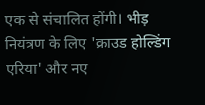एक से संचालित होंगी। भीड़ नियंत्रण के लिए 'क्राउड होल्डिंग एरिया' और नए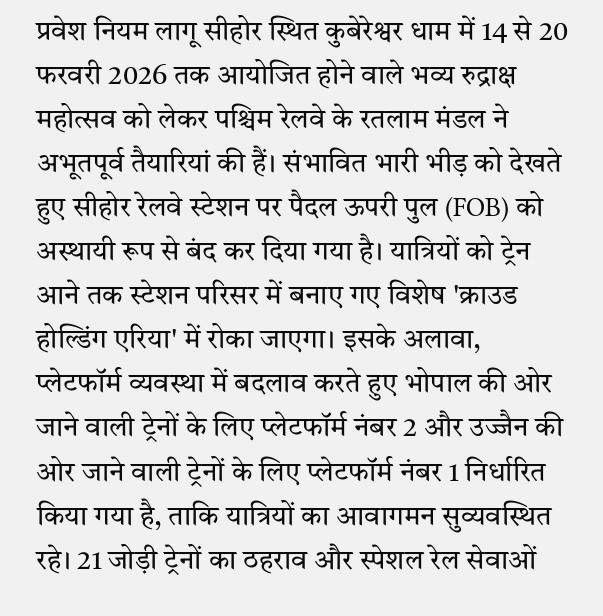प्रवेश नियम लागू सीहोर स्थित कुबेरेश्वर धाम में 14 से 20 फरवरी 2026 तक आयोजित होने वाले भव्य रुद्राक्ष महोत्सव को लेकर पश्चिम रेलवे के रतलाम मंडल ने अभूतपूर्व तैयारियां की हैं। संभावित भारी भीड़ को देखते हुए सीहोर रेलवे स्टेशन पर पैदल ऊपरी पुल (FOB) को अस्थायी रूप से बंद कर दिया गया है। यात्रियों को ट्रेन आने तक स्टेशन परिसर में बनाए गए विशेष 'क्राउड होल्डिंग एरिया' में रोका जाएगा। इसके अलावा, प्लेटफॉर्म व्यवस्था में बदलाव करते हुए भोपाल की ओर जाने वाली ट्रेनों के लिए प्लेटफॉर्म नंबर 2 और उज्जैन की ओर जाने वाली ट्रेनों के लिए प्लेटफॉर्म नंबर 1 निर्धारित किया गया है, ताकि यात्रियों का आवागमन सुव्यवस्थित रहे। 21 जोड़ी ट्रेनों का ठहराव और स्पेशल रेल सेवाओं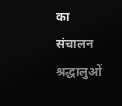का संचालन श्रद्धालुओं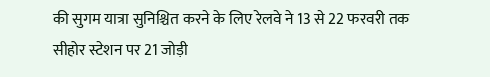की सुगम यात्रा सुनिश्चित करने के लिए रेलवे ने 13 से 22 फरवरी तक सीहोर स्टेशन पर 21 जोड़ी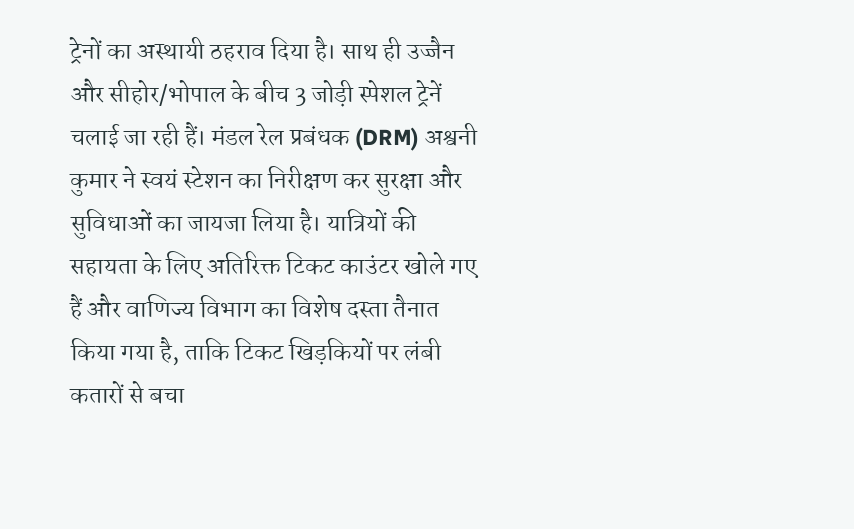ट्रेनों का अस्थायी ठहराव दिया है। साथ ही उज्जैन और सीहोर/भोपाल के बीच 3 जोड़ी स्पेशल ट्रेनें चलाई जा रही हैं। मंडल रेल प्रबंधक (DRM) अश्वनी कुमार ने स्वयं स्टेशन का निरीक्षण कर सुरक्षा और सुविधाओं का जायजा लिया है। यात्रियों की सहायता के लिए अतिरिक्त टिकट काउंटर खोले गए हैं और वाणिज्य विभाग का विशेष दस्ता तैनात किया गया है, ताकि टिकट खिड़कियों पर लंबी कतारों से बचा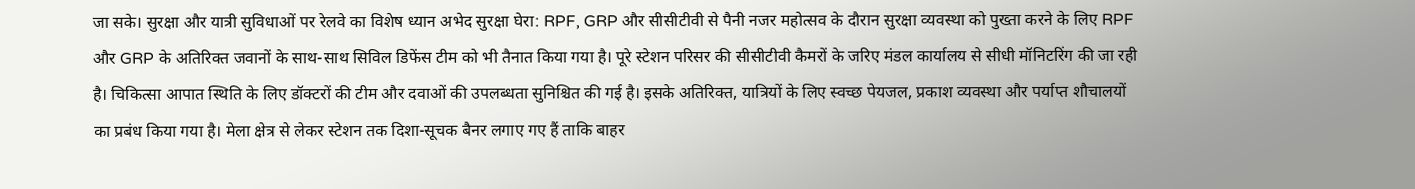जा सके। सुरक्षा और यात्री सुविधाओं पर रेलवे का विशेष ध्यान अभेद सुरक्षा घेरा: RPF, GRP और सीसीटीवी से पैनी नजर महोत्सव के दौरान सुरक्षा व्यवस्था को पुख्ता करने के लिए RPF और GRP के अतिरिक्त जवानों के साथ-साथ सिविल डिफेंस टीम को भी तैनात किया गया है। पूरे स्टेशन परिसर की सीसीटीवी कैमरों के जरिए मंडल कार्यालय से सीधी मॉनिटरिंग की जा रही है। चिकित्सा आपात स्थिति के लिए डॉक्टरों की टीम और दवाओं की उपलब्धता सुनिश्चित की गई है। इसके अतिरिक्त, यात्रियों के लिए स्वच्छ पेयजल, प्रकाश व्यवस्था और पर्याप्त शौचालयों का प्रबंध किया गया है। मेला क्षेत्र से लेकर स्टेशन तक दिशा-सूचक बैनर लगाए गए हैं ताकि बाहर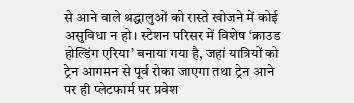से आने वाले श्रद्धालुओं को रास्ते खोजने में कोई असुविधा न हो। स्टेशन परिसर में विशेष ‘क्राउड होल्डिंग एरिया’ बनाया गया है, जहां यात्रियों को ट्रेन आगमन से पूर्व रोका जाएगा तथा ट्रेन आने पर ही प्लेटफार्म पर प्रवेश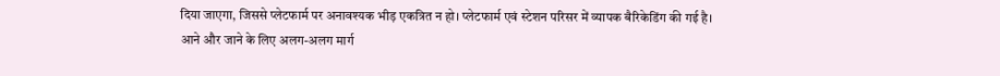दिया जाएगा, जिससे प्लेटफार्म पर अनावश्यक भीड़ एकत्रित न हो। प्लेटफार्म एवं स्टेशन परिसर में व्यापक बैरिकेडिंग की गई है। आने और जाने के लिए अलग-अलग मार्ग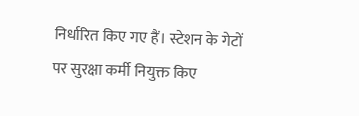निर्धारित किए गए हैं। स्टेशन के गेटों पर सुरक्षा कर्मी नियुक्त किए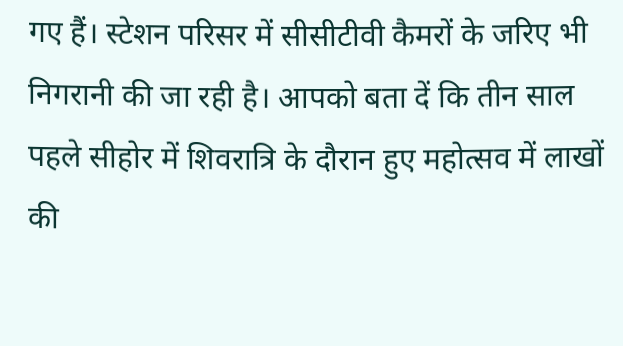गए हैं। स्टेशन परिसर में सीसीटीवी कैमरों के जरिए भी निगरानी की जा रही है। आपको बता दें कि तीन साल पहले सीहोर में शिवरात्रि के दौरान हुए महोत्सव में लाखों की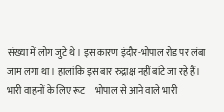संख्या में लोग जुटे थे। इस कारण इंदौर-भोपाल रोड पर लंबा जाम लगा था। हालांकि इस बार रुद्राक्ष नहीं बांटे जा रहे हैं।  भारी वाहनों के लिए रूट     भोपाल से आने वाले भारी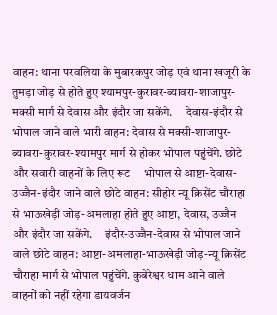वाहन: थाना परवलिया के मुबारकपुर जोड़ एवं थाना खजूरी के तुमड़ा जोड़ से होते हुए श्यामपुर-कुरावर-ब्यावरा-शाजापुर-मक्सी मार्ग से देवास और इंदौर जा सकेंगे.     देवास-इंदौर से भोपाल जाने वाले भारी वाहन: देवास से मक्सी-शाजापुर-ब्यावरा-कुरावर-श्यामपुर मार्ग से होकर भोपाल पहुंचेंगे. छोटे और सवारी वाहनों के लिए रूट     भोपाल से आष्टा-देवास-उज्जैन-इंदौर जाने वाले छोटे वाहन: सीहोर न्यू क्रिसेंट चौराहा से भाऊखेड़ी जोड़-अमलाहा होते हुए आष्टा, देवास, उज्जैन और इंदौर जा सकेंगे.     इंदौर-उज्जैन-देवास से भोपाल जाने वाले छोटे वाहन: आष्टा-अमलाहा-भाऊखेड़ी जोड़-न्यू क्रिसेंट चौराहा मार्ग से भोपाल पहुंचेंगे. कुबेरेश्वर धाम आने वाले वाहनों को नहीं रहेगा डायवर्जन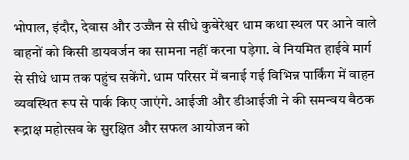भोपाल, इंदौर, देवास और उज्जैन से सीधे कुबेरेश्वर धाम कथा स्थल पर आने वाले वाहनों को किसी डायवर्जन का सामना नहीं करना पड़ेगा. वे नियमित हाईवे मार्ग से सीधे धाम तक पहुंच सकेंगे. धाम परिसर में बनाई गई विभिन्न पार्किंग में वाहन व्यवस्थित रूप से पार्क किए जाएंगे. आईजी और डीआईजी ने की समन्वय बैठक रूद्राक्ष महोत्सव के सुरक्षित और सफल आयोजन को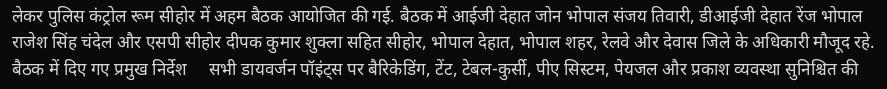लेकर पुलिस कंट्रोल रूम सीहोर में अहम बैठक आयोजित की गई. बैठक में आईजी देहात जोन भोपाल संजय तिवारी, डीआईजी देहात रेंज भोपाल राजेश सिंह चंदेल और एसपी सीहोर दीपक कुमार शुक्ला सहित सीहोर, भोपाल देहात, भोपाल शहर, रेलवे और देवास जिले के अधिकारी मौजूद रहे. बैठक में दिए गए प्रमुख निर्देश     सभी डायवर्जन पॉइंट्स पर बैरिकेडिंग, टेंट, टेबल-कुर्सी, पीए सिस्टम, पेयजल और प्रकाश व्यवस्था सुनिश्चित की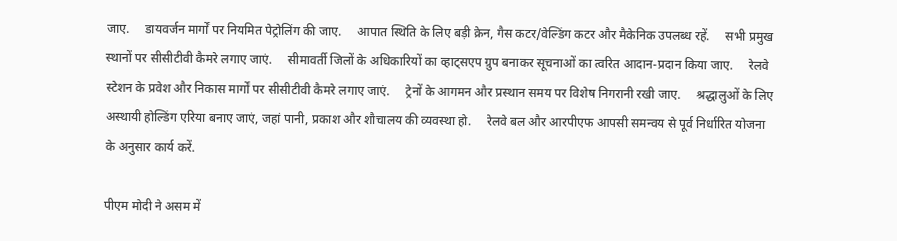जाए.     डायवर्जन मार्गों पर नियमित पेट्रोलिंग की जाए.     आपात स्थिति के लिए बड़ी क्रेन, गैस कटर/वेल्डिंग कटर और मैकेनिक उपलब्ध रहें.     सभी प्रमुख स्थानों पर सीसीटीवी कैमरे लगाए जाएं.     सीमावर्ती जिलों के अधिकारियों का व्हाट्सएप ग्रुप बनाकर सूचनाओं का त्वरित आदान-प्रदान किया जाए.     रेलवे स्टेशन के प्रवेश और निकास मार्गों पर सीसीटीवी कैमरे लगाए जाएं.     ट्रेनों के आगमन और प्रस्थान समय पर विशेष निगरानी रखी जाए.     श्रद्धालुओं के लिए अस्थायी होल्डिंग एरिया बनाए जाएं, जहां पानी, प्रकाश और शौचालय की व्यवस्था हो.     रेलवे बल और आरपीएफ आपसी समन्वय से पूर्व निर्धारित योजना के अनुसार कार्य करें.

पीएम मोदी ने असम में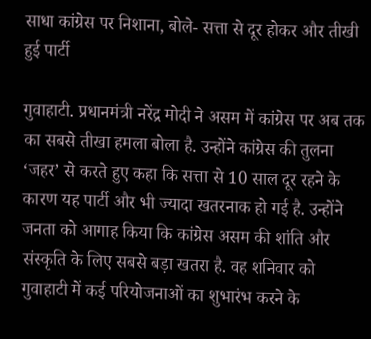साधा कांग्रेस पर निशाना, बोले- सत्ता से दूर होकर और तीखी हुई पार्टी

गुवाहाटी. प्रधानमंत्री नरेंद्र मोदी ने असम में कांग्रेस पर अब तक का सबसे तीखा हमला बोला है. उन्होंने कांग्रेस की तुलना ‘जहर’ से करते हुए कहा कि सत्ता से 10 साल दूर रहने के कारण यह पार्टी और भी ज्यादा खतरनाक हो गई है. उन्होंने जनता को आगाह किया कि कांग्रेस असम की शांति और संस्कृति के लिए सबसे बड़ा खतरा है. वह शनिवार को गुवाहाटी में कई परियोजनाओं का शुभारंभ करने के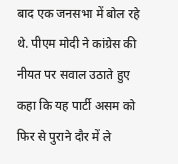बाद एक जनसभा में बोल रहे थे. पीएम मोदी ने कांग्रेस की नीयत पर सवाल उठाते हुए कहा कि यह पार्टी असम को फिर से पुराने दौर में ले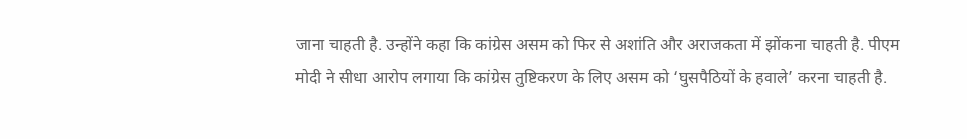जाना चाहती है. उन्होंने कहा कि कांग्रेस असम को फिर से अशांति और अराजकता में झोंकना चाहती है. पीएम मोदी ने सीधा आरोप लगाया कि कांग्रेस तुष्टिकरण के लिए असम को ‘घुसपैठियों के हवाले’ करना चाहती है.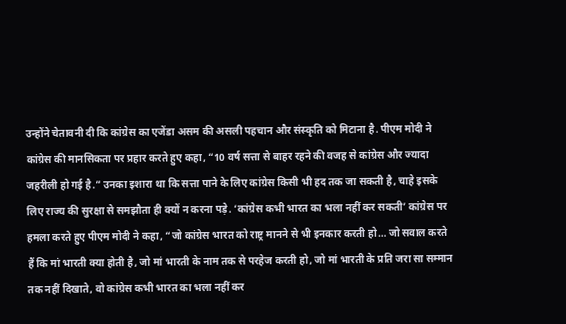उन्होंने चेतावनी दी कि कांग्रेस का एजेंडा असम की असली पहचान और संस्कृति को मिटाना है. पीएम मोदी ने कांग्रेस की मानसिकता पर प्रहार करते हुए कहा, “10 वर्ष सत्ता से बाहर रहने की वजह से कांग्रेस और ज्यादा जहरीली हो गई है.” उनका इशारा था कि सत्ता पाने के लिए कांग्रेस किसी भी हद तक जा सकती है, चाहे इसके लिए राज्य की सुरक्षा से समझौता ही क्यों न करना पड़े. ‘कांग्रेस कभी भारत का भला नहीं कर सकती’ कांग्रेस पर हमला करते हुए पीएम मोदी ने कहा, “जो कांग्रेस भारत को राष्ट्र मानने से भी इनकार करती हो… जो सवाल करते हैं कि मां भारती क्या होती है, जो मां भारती के नाम तक से परहेज करती हो, जो मां भारती के प्रति जरा सा सम्मान तक नहीं दिखाते, वो कांग्रेस कभी भारत का भला नहीं कर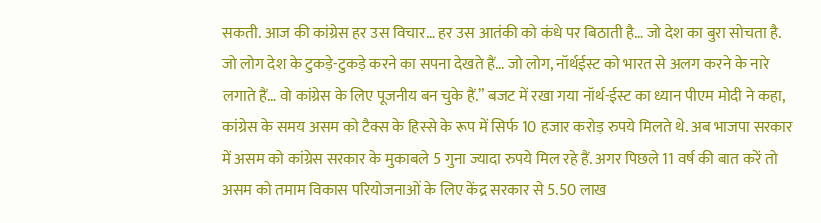सकती. आज की कांग्रेस हर उस विचार… हर उस आतंकी को कंधे पर बिठाती है… जो देश का बुरा सोचता है. जो लोग देश के टुकड़े-टुकड़े करने का सपना देखते हैं… जो लोग, नॉर्थईस्ट को भारत से अलग करने के नारे लगाते हैं… वो कांग्रेस के लिए पूजनीय बन चुके हैं.” बजट में रखा गया नॉर्थ-ईस्ट का ध्यान पीएम मोदी ने कहा, कांग्रेस के समय असम को टैक्स के हिस्से के रूप में सिर्फ 10 हजार करोड़ रुपये मिलते थे. अब भाजपा सरकार में असम को कांग्रेस सरकार के मुकाबले 5 गुना ज्यादा रुपये मिल रहे हैं. अगर पिछले 11 वर्ष की बात करें तो असम को तमाम विकास परियोजनाओं के लिए केंद्र सरकार से 5.50 लाख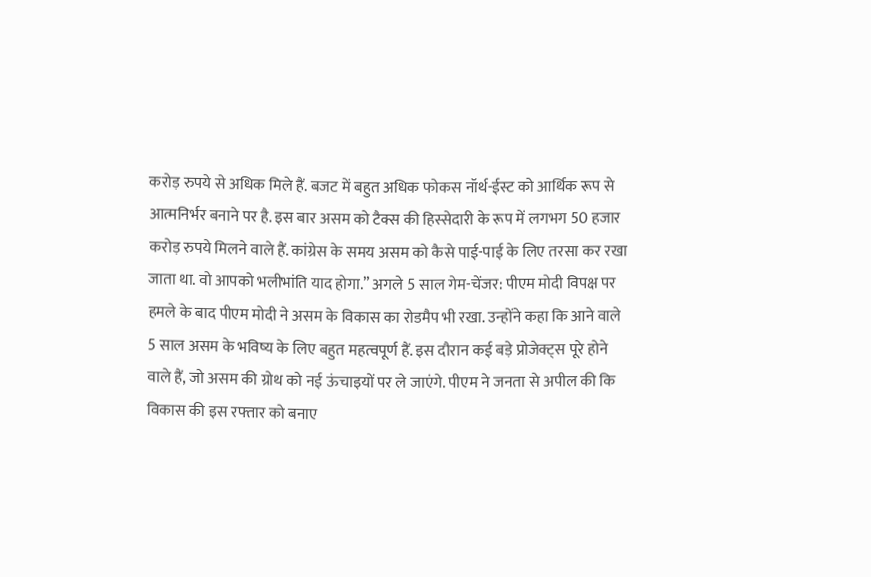करोड़ रुपये से अधिक मिले हैं. बजट में बहुत अधिक फोकस नॉर्थ-ईस्ट को आर्थिक रूप से आत्मनिर्भर बनाने पर है. इस बार असम को टैक्स की हिस्सेदारी के रूप में लगभग 50 हजार करोड़ रुपये मिलने वाले हैं. कांग्रेस के समय असम को कैसे पाई-पाई के लिए तरसा कर रखा जाता था. वो आपको भलीभांति याद होगा.” अगले 5 साल गेम-चेंजर: पीएम मोदी विपक्ष पर हमले के बाद पीएम मोदी ने असम के विकास का रोडमैप भी रखा. उन्होंने कहा कि आने वाले 5 साल असम के भविष्य के लिए बहुत महत्वपूर्ण हैं. इस दौरान कई बड़े प्रोजेक्ट्स पूरे होने वाले हैं, जो असम की ग्रोथ को नई ऊंचाइयों पर ले जाएंगे. पीएम ने जनता से अपील की कि विकास की इस रफ्तार को बनाए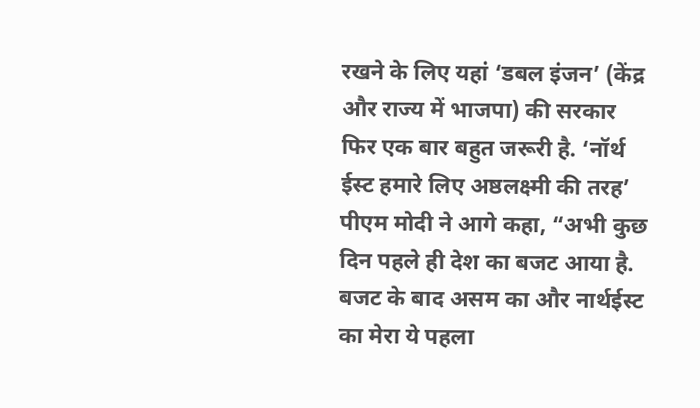रखने के लिए यहां ‘डबल इंजन’ (केंद्र और राज्य में भाजपा) की सरकार फिर एक बार बहुत जरूरी है. ‘नॉर्थ ईस्ट हमारे लिए अष्ठलक्ष्मी की तरह’ पीएम मोदी ने आगे कहा, “अभी कुछ दिन पहले ही देश का बजट आया है. बजट के बाद असम का और नार्थईस्ट का मेरा ये पहला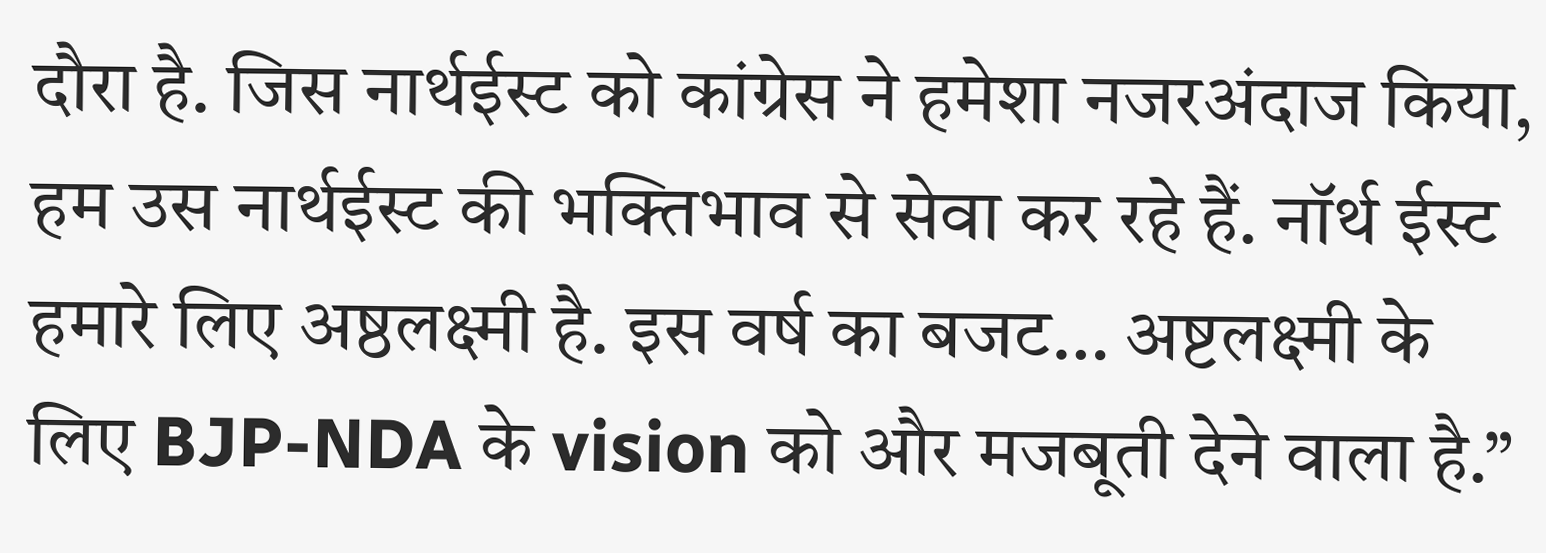दौरा है. जिस नार्थईस्ट को कांग्रेस ने हमेशा नजरअंदाज किया, हम उस नार्थईस्ट की भक्तिभाव से सेवा कर रहे हैं. नॉर्थ ईस्ट हमारे लिए अष्ठलक्ष्मी है. इस वर्ष का बजट… अष्टलक्ष्मी के लिए BJP-NDA के vision को और मजबूती देने वाला है.”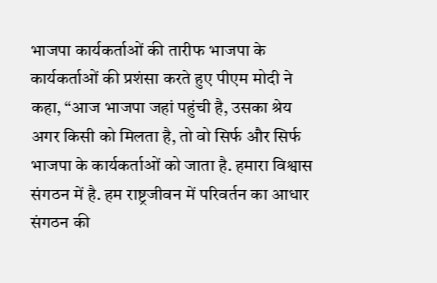भाजपा कार्यकर्ताओं की तारीफ भाजपा के कार्यकर्ताओं की प्रशंसा करते हुए पीएम मोदी ने कहा, “आज भाजपा जहां पहुंची है, उसका श्रेय अगर किसी को मिलता है, तो वो सिर्फ और सिर्फ भाजपा के कार्यकर्ताओं को जाता है. हमारा विश्वास संगठन में है. हम राष्ट्रजीवन में परिवर्तन का आधार संगठन की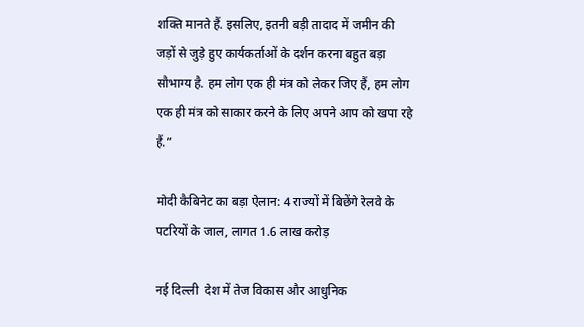शक्ति मानते हैं. इसलिए, इतनी बड़ी तादाद में जमीन की जड़ों से जुड़े हुए कार्यकर्ताओं के दर्शन करना बहुत बड़ा सौभाग्य है. हम लोग एक ही मंत्र को लेकर जिए हैं, हम लोग एक ही मंत्र को साकार करने के लिए अपने आप को खपा रहे हैं.”

मोदी कैबिनेट का बड़ा ऐलान: 4 राज्यों में बिछेंगे रेलवे के पटरियों के जाल, लागत 1.6 लाख करोड़

नई दिल्ली  देश में तेज विकास और आधुनिक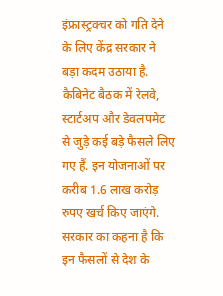इंफ्रास्ट्रक्चर को गति देने के लिए केंद्र सरकार ने बड़ा कदम उठाया है. कैबिनेट बैठक में रेलवे, स्टार्टअप और डेवलपमेट से जुड़े कई बड़े फैसले लिए गए हैं. इन योजनाओं पर करीब 1.6 लाख करोड़ रुपए खर्च किए जाएंगे. सरकार का कहना है कि इन फैसलों से देश के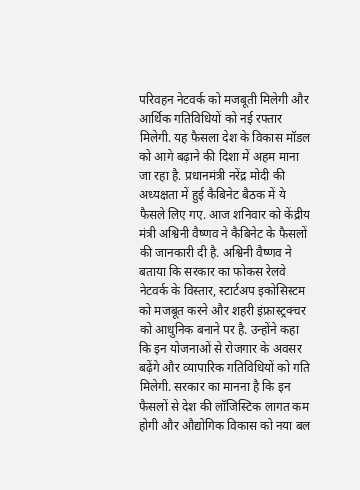परिवहन नेटवर्क को मजबूती मिलेगी और आर्थिक गतिविधियों को नई रफ्तार मिलेगी. यह फैसला देश के विकास मॉडल को आगे बढ़ाने की दिशा में अहम माना जा रहा है. प्रधानमंत्री नरेंद्र मोदी की अध्यक्षता में हुई कैबिनेट बैठक में ये फैसले लिए गए. आज शनिवार को केंद्रीय मंत्री अश्विनी वैष्णव ने कैबिनेट के फैसलों की जानकारी दी है. अश्विनी वैष्णव ने बताया कि सरकार का फोकस रेलवे नेटवर्क के विस्तार, स्टार्टअप इकोसिस्टम को मजबूत करने और शहरी इंफ्रास्ट्रक्चर को आधुनिक बनाने पर है. उन्होंने कहा कि इन योजनाओं से रोजगार के अवसर बढ़ेंगे और व्यापारिक गतिविधियों को गति मिलेगी. सरकार का मानना है कि इन फैसलों से देश की लॉजिस्टिक लागत कम होगी और औद्योगिक विकास को नया बल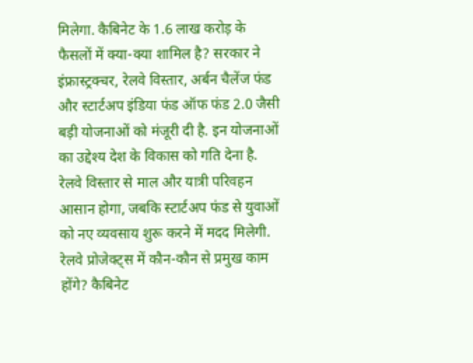मिलेगा. कैबिनेट के 1.6 लाख करोड़ के फैसलों में क्या-क्या शामिल है? सरकार ने इंफ्रास्ट्रक्चर, रेलवे विस्तार, अर्बन चैलेंज फंड और स्टार्टअप इंडिया फंड ऑफ फंड 2.0 जैसी बड़ी योजनाओं को मंजूरी दी है. इन योजनाओं का उद्देश्य देश के विकास को गति देना है. रेलवे विस्तार से माल और यात्री परिवहन आसान होगा, जबकि स्टार्टअप फंड से युवाओं को नए व्यवसाय शुरू करने में मदद मिलेगी. रेलवे प्रोजेक्ट्स में कौन-कौन से प्रमुख काम होंगे? कैबिनेट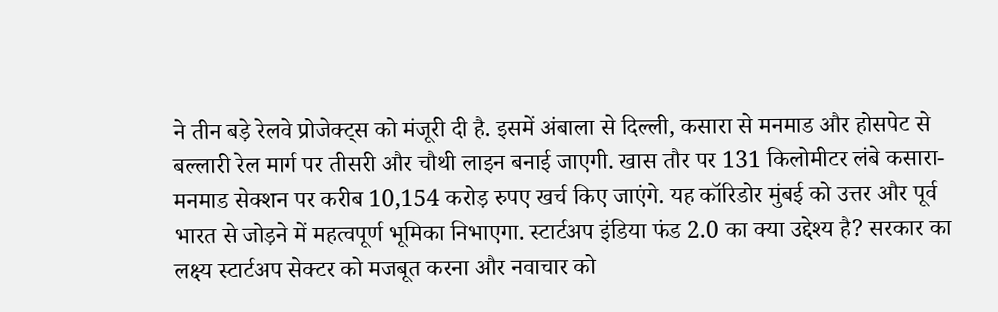ने तीन बड़े रेलवे प्रोजेक्ट्स को मंजूरी दी है. इसमें अंबाला से दिल्ली, कसारा से मनमाड और होसपेट से बल्लारी रेल मार्ग पर तीसरी और चौथी लाइन बनाई जाएगी. खास तौर पर 131 किलोमीटर लंबे कसारा-मनमाड सेक्शन पर करीब 10,154 करोड़ रुपए खर्च किए जाएंगे. यह कॉरिडोर मुंबई को उत्तर और पूर्व भारत से जोड़ने में महत्वपूर्ण भूमिका निभाएगा. स्टार्टअप इंडिया फंड 2.0 का क्या उद्देश्य है? सरकार का लक्ष्य स्टार्टअप सेक्टर को मजबूत करना और नवाचार को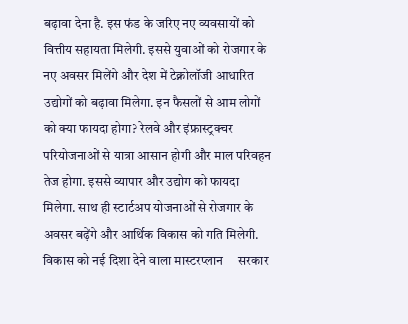बढ़ावा देना है. इस फंड के जरिए नए व्यवसायों को वित्तीय सहायता मिलेगी. इससे युवाओं को रोजगार के नए अवसर मिलेंगे और देश में टेक्नोलॉजी आधारित उद्योगों को बढ़ावा मिलेगा. इन फैसलों से आम लोगों को क्या फायदा होगा? रेलवे और इंफ्रास्ट्रक्चर परियोजनाओं से यात्रा आसान होगी और माल परिवहन तेज होगा. इससे व्यापार और उद्योग को फायदा मिलेगा. साथ ही स्टार्टअप योजनाओं से रोजगार के अवसर बढ़ेंगे और आर्थिक विकास को गति मिलेगी. विकास को नई दिशा देने वाला मास्टरप्लान     सरकार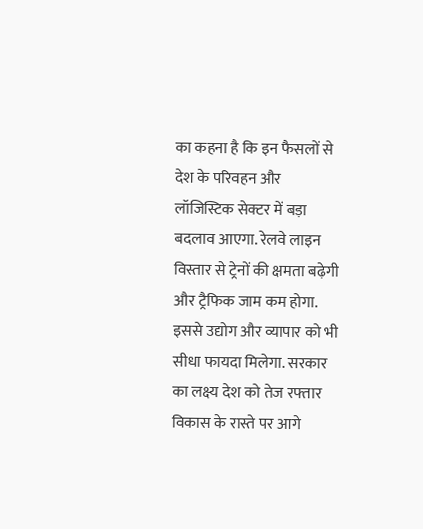का कहना है कि इन फैसलों से देश के परिवहन और लॉजिस्टिक सेक्टर में बड़ा बदलाव आएगा. रेलवे लाइन विस्तार से ट्रेनों की क्षमता बढ़ेगी और ट्रैफिक जाम कम होगा. इससे उद्योग और व्यापार को भी सीधा फायदा मिलेगा. सरकार का लक्ष्य देश को तेज रफ्तार विकास के रास्ते पर आगे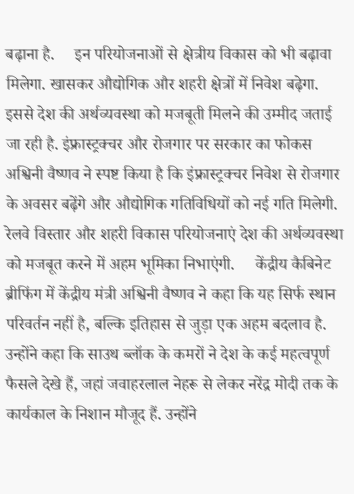बढ़ाना है.     इन परियोजनाओं से क्षेत्रीय विकास को भी बढ़ावा मिलेगा. खासकर औद्योगिक और शहरी क्षेत्रों में निवेश बढ़ेगा. इससे देश की अर्थव्यवस्था को मजबूती मिलने की उम्मीद जताई जा रही है. इंफ्रास्ट्रक्चर और रोजगार पर सरकार का फोकस     अश्विनी वैष्णव ने स्पष्ट किया है कि इंफ्रास्ट्रक्चर निवेश से रोजगार के अवसर बढ़ेंगे और औद्योगिक गतिविधियों को नई गति मिलेगी. रेलवे विस्तार और शहरी विकास परियोजनाएं देश की अर्थव्यवस्था को मजबूत करने में अहम भूमिका निभाएंगी.     केंद्रीय कैबिनेट ब्रीफिंग में केंद्रीय मंत्री अश्विनी वैष्णव ने कहा कि यह सिर्फ स्थान परिवर्तन नहीं है, बल्कि इतिहास से जुड़ा एक अहम बदलाव है. उन्होंने कहा कि साउथ ब्लॉक के कमरों ने देश के कई महत्वपूर्ण फैसले देखे हैं, जहां जवाहरलाल नेहरू से लेकर नरेंद्र मोदी तक के कार्यकाल के निशान मौजूद हैं. उन्होंने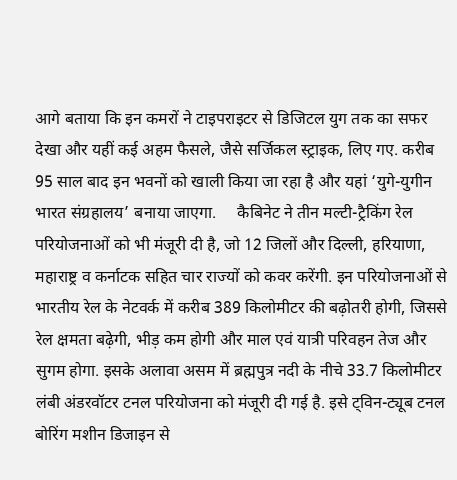आगे बताया कि इन कमरों ने टाइपराइटर से डिजिटल युग तक का सफर देखा और यहीं कई अहम फैसले, जैसे सर्जिकल स्ट्राइक, लिए गए. करीब 95 साल बाद इन भवनों को खाली किया जा रहा है और यहां ‘युगे-युगीन भारत संग्रहालय’ बनाया जाएगा.     कैबिनेट ने तीन मल्टी-ट्रैकिंग रेल परियोजनाओं को भी मंजूरी दी है, जो 12 जिलों और दिल्ली, हरियाणा, महाराष्ट्र व कर्नाटक सहित चार राज्यों को कवर करेंगी. इन परियोजनाओं से भारतीय रेल के नेटवर्क में करीब 389 किलोमीटर की बढ़ोतरी होगी, जिससे रेल क्षमता बढ़ेगी, भीड़ कम होगी और माल एवं यात्री परिवहन तेज और सुगम होगा. इसके अलावा असम में ब्रह्मपुत्र नदी के नीचे 33.7 किलोमीटर लंबी अंडरवॉटर टनल परियोजना को मंजूरी दी गई है. इसे ट्विन-ट्यूब टनल बोरिंग मशीन डिजाइन से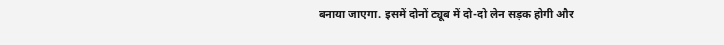बनाया जाएगा. इसमें दोनों ट्यूब में दो-दो लेन सड़क होगी और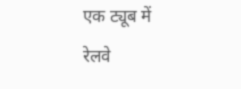एक ट्यूब में रेलवे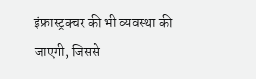इंफ्रास्ट्रक्चर की भी व्यवस्था की जाएगी, जिससे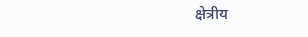क्षेत्रीय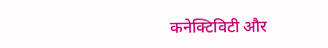कनेक्टिविटी और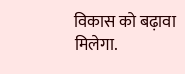विकास को बढ़ावा मिलेगा.